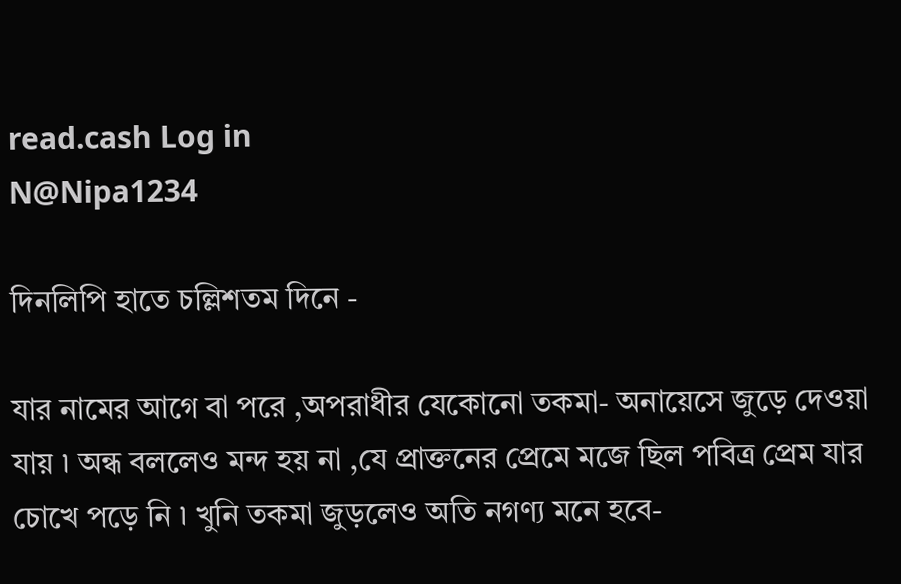read.cash Log in
N@Nipa1234

দিনলিপি হাতে চল্লিশতম দিনে -

যার নামের আগে বা পরে ,অপরাধীর যেকোনো তকমা- অনায়েসে জুড়ে দেওয়া যায় ৷ অন্ধ বললেও মন্দ হয় না ,যে প্রাক্তনের প্রেমে মজে ছিল পবিত্র প্রেম যার চোখে পড়ে নি ৷ খুনি তকমা জুড়লেও অতি নগণ্য মনে হবে-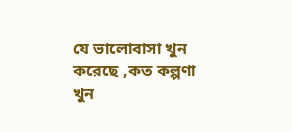যে ভালোবাসা খুন করেছে ,কত কল্পণা খুন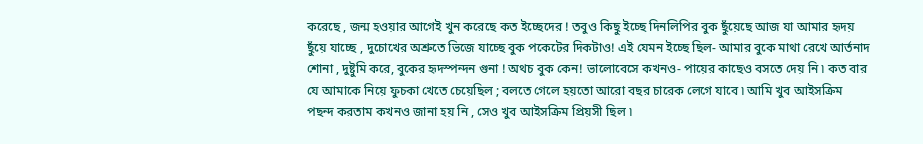করেছে , জন্ম হওয়ার আগেই খুন করেছে কত ইচ্ছেদের ! তবুও কিছু ইচ্ছে দিনলিপির বুক ছুঁয়েছে আজ যা আমার হৃদয় ছুঁয়ে যাচ্ছে , দুচোখের অশ্রুতে ভিজে যাচ্ছে বুক পকেটের দিকটাও! এই যেমন ইচ্ছে ছিল- আমার বুকে মাথা রেখে আর্তনাদ শোনা , দুষ্টুমি করে, বুকের হৃদস্পন্দন গুনা ! অথচ বুক কেন! ভালোবেসে কখনও- পায়ের কাছেও বসতে দেয় নি ৷ কত বার যে আমাকে নিয়ে ফুচকা খেতে চেয়েছিল ; বলতে গেলে হয়তো আরো বছর চারেক লেগে যাবে ৷ আমি খুব আইসক্রিম পছন্দ করতাম কখনও জানা হয় নি , সেও খুব আইসক্রিম প্রিয়সী ছিল ৷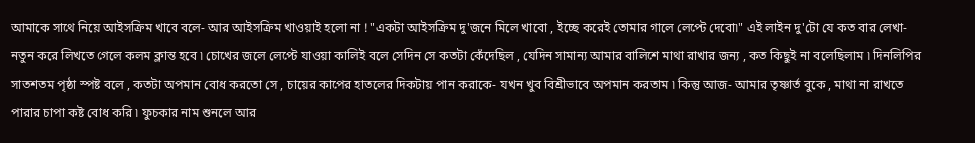আমাকে সাথে নিয়ে আইসক্রিম খাবে বলে- আর আইসক্রিম খাওয়াই হলো না ! "একটা আইসক্রিম দু'জনে মিলে খাবো , ইচ্ছে করেই তোমার গালে লেপ্টে দেবো৷" এই লাইন দু'টো যে কত বার লেখা- নতুন করে লিখতে গেলে কলম ক্লান্ত হবে ৷ চোখের জলে লেপ্টে যাওয়া কালিই বলে সেদিন সে কতটা কেঁদেছিল , যেদিন সামান্য আমার বালিশে মাথা রাখার জন্য , কত কিছুই না বলেছিলাম ৷ দিনলিপির সাতশতম পৃষ্ঠা স্পষ্ট বলে , কতটা অপমান বোধ করতো সে , চায়ের কাপের হাতলের দিকটায় পান করাকে- যখন খুব বিশ্রীভাবে অপমান করতাম ৷ কিন্তু আজ- আমার তৃষ্ণার্ত বুকে , মাথা না রাখতে পারার চাপা কষ্ট বোধ করি ৷ ফুচকার নাম শুনলে আর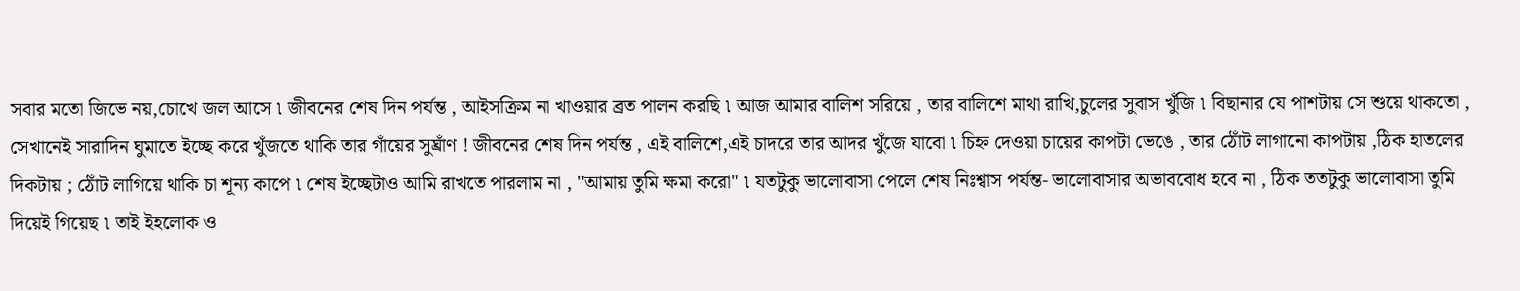সবার মতো জিভে নয়,চোখে জল আসে ৷ জীবনের শেষ দিন পর্যন্ত , আইসক্রিম না খাওয়ার ব্রত পালন করছি ৷ আজ আমার বালিশ সরিয়ে , তার বালিশে মাথা রাখি,চুলের সুবাস খুঁজি ৷ বিছানার যে পাশটায় সে শুয়ে থাকতো , সেখানেই সারাদিন ঘুমাতে ইচ্ছে করে খুঁজতে থাকি তার গাঁয়ের সুঘ্রাঁণ ! জীবনের শেষ দিন পর্যন্ত , এই বালিশে,এই চাদরে তার আদর খুঁজে যাবো ৷ চিহ্ন দেওয়া চায়ের কাপটা ভেঙে , তার ঠোঁট লাগানো কাপটায় ,ঠিক হাতলের দিকটায় ; ঠোঁট লাগিয়ে থাকি চা শূন্য কাপে ৷ শেষ ইচ্ছেটাও আমি রাখতে পারলাম না , "আমায় তুমি ক্ষমা করো" ৷ যতটুকু ভালোবাসা পেলে শেষ নিঃশ্বাস পর্যন্ত- ভালোবাসার অভাববোধ হবে না , ঠিক ততটুকু ভালোবাসা তুমি দিয়েই গিয়েছ ৷ তাই ইহলোক ও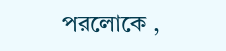পরলোকে ,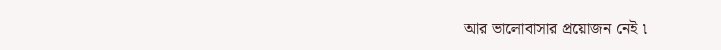আর ভালোবাসার প্রয়োজন নেই ৷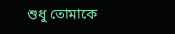শুধু তোমাকে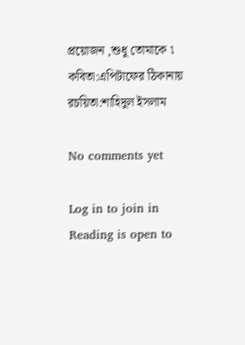প্রয়োজন ,শুধু তোমাকে ৷ কবিতা:এপিটাফের ঠিকানায় রচয়িতা:শাহিদুল ইসলাম

No comments yet

Log in to join in Reading is open to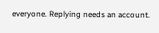everyone. Replying needs an account.